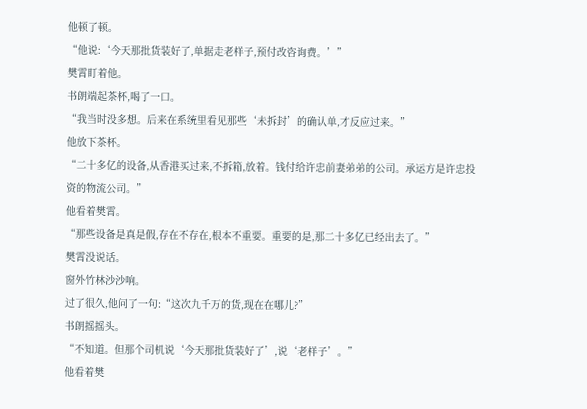他顿了顿。
“他说:‘今天那批货装好了,单据走老样子,预付改咨询费。’”
樊霄盯着他。
书朗端起茶杯,喝了一口。
“我当时没多想。后来在系统里看见那些‘未拆封’的确认单,才反应过来。”
他放下茶杯。
“二十多亿的设备,从香港买过来,不拆箱,放着。钱付给许忠前妻弟弟的公司。承运方是许忠投资的物流公司。”
他看着樊霄。
“那些设备是真是假,存在不存在,根本不重要。重要的是,那二十多亿已经出去了。”
樊霄没说话。
窗外竹林沙沙响。
过了很久,他问了一句:“这次九千万的货,现在在哪儿?”
书朗摇摇头。
“不知道。但那个司机说‘今天那批货装好了’,说‘老样子’。”
他看着樊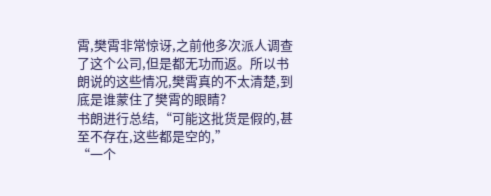霄,樊霄非常惊讶,之前他多次派人调查了这个公司,但是都无功而返。所以书朗说的这些情况,樊霄真的不太清楚,到底是谁蒙住了樊霄的眼睛?
书朗进行总结,“可能这批货是假的,甚至不存在,这些都是空的,”
“一个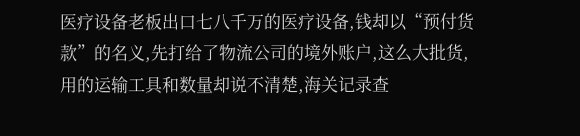医疗设备老板出口七八千万的医疗设备,钱却以“预付货款”的名义,先打给了物流公司的境外账户,这么大批货,用的运输工具和数量却说不清楚,海关记录查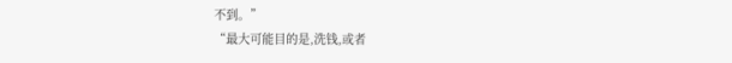不到。”
“最大可能目的是,洗钱,或者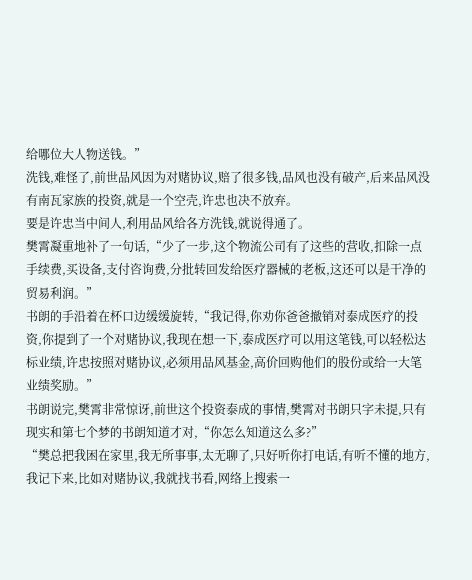给哪位大人物送钱。”
洗钱,难怪了,前世品风因为对赌协议,赔了很多钱,品风也没有破产,后来品风没有南瓦家族的投资,就是一个空壳,许忠也决不放弃。
要是许忠当中间人,利用品风给各方洗钱,就说得通了。
樊霄凝重地补了一句话,“少了一步,这个物流公司有了这些的营收,扣除一点手续费,买设备,支付咨询费,分批转回发给医疗器械的老板,这还可以是干净的贸易利润。”
书朗的手沿着在杯口边缓缓旋转,“我记得,你劝你爸爸撤销对泰成医疗的投资,你提到了一个对赌协议,我现在想一下,泰成医疗可以用这笔钱,可以轻松达标业绩,许忠按照对赌协议,必须用品风基金,高价回购他们的股份或给一大笔业绩奖励。”
书朗说完,樊霄非常惊讶,前世这个投资泰成的事情,樊霄对书朗只字未提,只有现实和第七个梦的书朗知道才对,“你怎么知道这么多?”
“樊总把我困在家里,我无所事事,太无聊了,只好听你打电话,有听不懂的地方,我记下来,比如对赌协议,我就找书看,网络上搜索一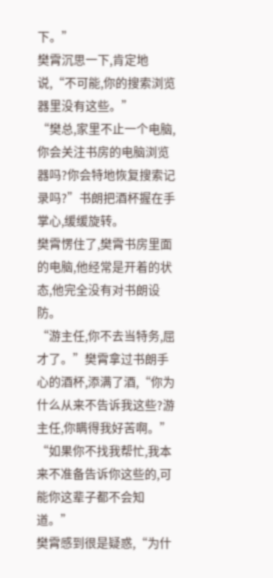下。”
樊霄沉思一下,肯定地说,“不可能,你的搜索浏览器里没有这些。”
“樊总,家里不止一个电脑,你会关注书房的电脑浏览器吗?你会特地恢复搜索记录吗?”书朗把酒杯握在手掌心,缓缓旋转。
樊霄愣住了,樊霄书房里面的电脑,他经常是开着的状态,他完全没有对书朗设防。
“游主任,你不去当特务,屈才了。”樊霄拿过书朗手心的酒杯,添满了酒,“你为什么从来不告诉我这些?游主任,你瞒得我好苦啊。”
“如果你不找我帮忙,我本来不准备告诉你这些的,可能你这辈子都不会知道。”
樊霄感到很是疑惑,“为什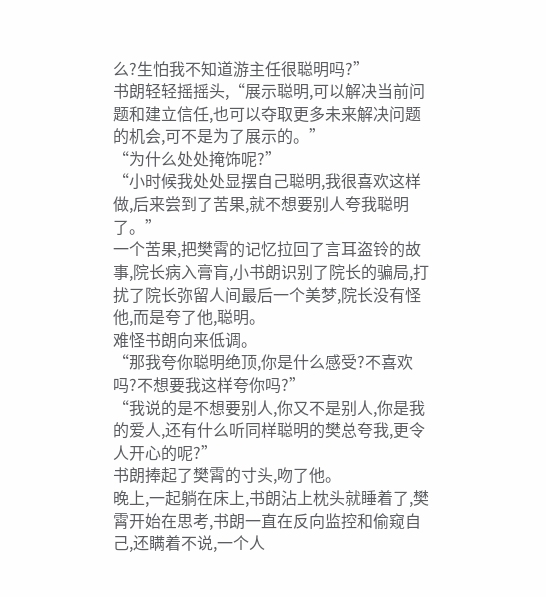么?生怕我不知道游主任很聪明吗?”
书朗轻轻摇摇头,“展示聪明,可以解决当前问题和建立信任,也可以夺取更多未来解决问题的机会,可不是为了展示的。”
“为什么处处掩饰呢?”
“小时候我处处显摆自己聪明,我很喜欢这样做,后来尝到了苦果,就不想要别人夸我聪明了。”
一个苦果,把樊霄的记忆拉回了言耳盗铃的故事,院长病入膏肓,小书朗识别了院长的骗局,打扰了院长弥留人间最后一个美梦,院长没有怪他,而是夸了他,聪明。
难怪书朗向来低调。
“那我夸你聪明绝顶,你是什么感受?不喜欢吗?不想要我这样夸你吗?”
“我说的是不想要别人,你又不是别人,你是我的爱人,还有什么听同样聪明的樊总夸我,更令人开心的呢?”
书朗捧起了樊霄的寸头,吻了他。
晚上,一起躺在床上,书朗沾上枕头就睡着了,樊霄开始在思考,书朗一直在反向监控和偷窥自己,还瞒着不说,一个人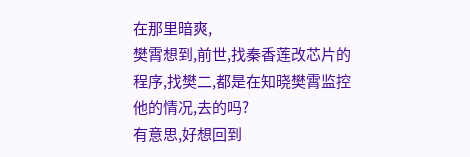在那里暗爽,
樊霄想到,前世,找秦香莲改芯片的程序,找樊二,都是在知晓樊霄监控他的情况,去的吗?
有意思,好想回到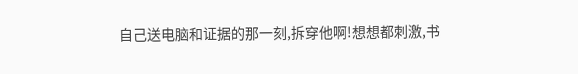自己送电脑和证据的那一刻,拆穿他啊!想想都刺激,书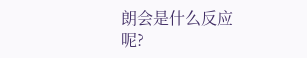朗会是什么反应呢?